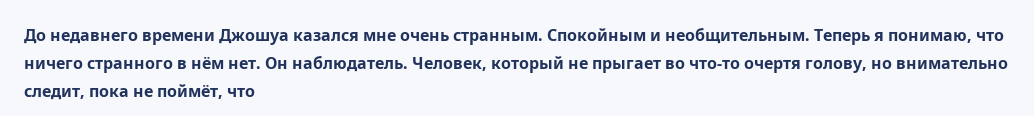До недавнего времени Джошуа казался мне очень странным. Спокойным и необщительным. Теперь я понимаю, что ничего странного в нём нет. Он наблюдатель. Человек, который не прыгает во что-то очертя голову, но внимательно следит, пока не поймёт, что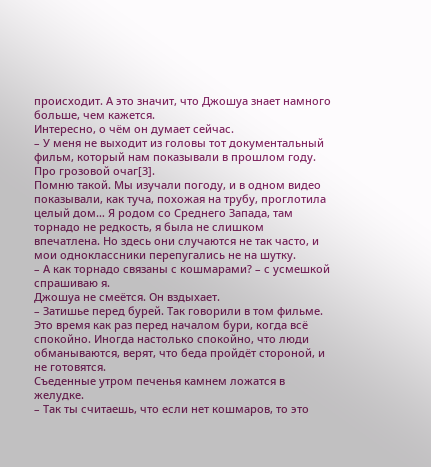происходит. А это значит, что Джошуа знает намного больше, чем кажется.
Интересно, о чём он думает сейчас.
– У меня не выходит из головы тот документальный фильм, который нам показывали в прошлом году. Про грозовой очаг[3].
Помню такой. Мы изучали погоду, и в одном видео показывали, как туча, похожая на трубу, проглотила целый дом… Я родом со Среднего Запада, там торнадо не редкость, я была не слишком впечатлена. Но здесь они случаются не так часто, и мои одноклассники перепугались не на шутку.
– А как торнадо связаны с кошмарами? – с усмешкой спрашиваю я.
Джошуа не смеётся. Он вздыхает.
– Затишье перед бурей. Так говорили в том фильме. Это время как раз перед началом бури, когда всё спокойно. Иногда настолько спокойно, что люди обманываются, верят, что беда пройдёт стороной, и не готовятся.
Съеденные утром печенья камнем ложатся в желудке.
– Так ты считаешь, что если нет кошмаров, то это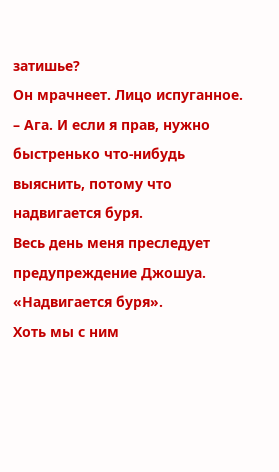затишье?
Он мрачнеет. Лицо испуганное.
– Ага. И если я прав, нужно быстренько что-нибудь выяснить, потому что надвигается буря.
Весь день меня преследует предупреждение Джошуа.
«Надвигается буря».
Хоть мы с ним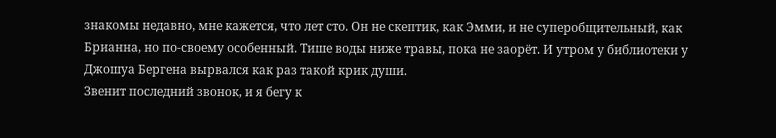знакомы недавно, мне кажется, что лет сто. Он не скептик, как Эмми, и не суперобщительный, как Брианна, но по-своему особенный. Тише воды ниже травы, пока не заорёт. И утром у библиотеки у Джошуа Бергена вырвался как раз такой крик души.
Звенит последний звонок, и я бегу к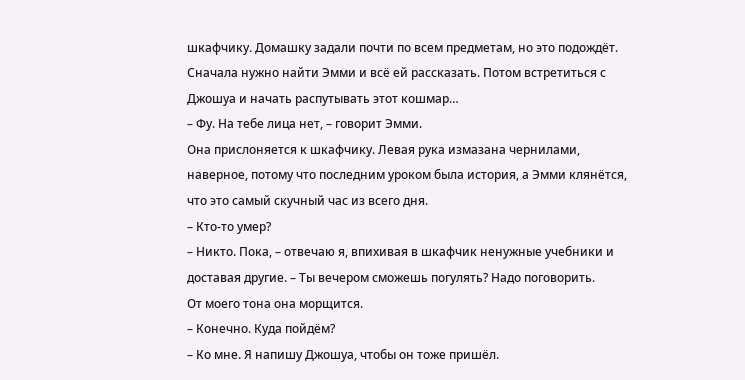шкафчику. Домашку задали почти по всем предметам, но это подождёт. Сначала нужно найти Эмми и всё ей рассказать. Потом встретиться с Джошуа и начать распутывать этот кошмар…
– Фу. На тебе лица нет, – говорит Эмми.
Она прислоняется к шкафчику. Левая рука измазана чернилами, наверное, потому что последним уроком была история, а Эмми клянётся, что это самый скучный час из всего дня.
– Кто-то умер?
– Никто. Пока, – отвечаю я, впихивая в шкафчик ненужные учебники и доставая другие. – Ты вечером сможешь погулять? Надо поговорить.
От моего тона она морщится.
– Конечно. Куда пойдём?
– Ко мне. Я напишу Джошуа, чтобы он тоже пришёл.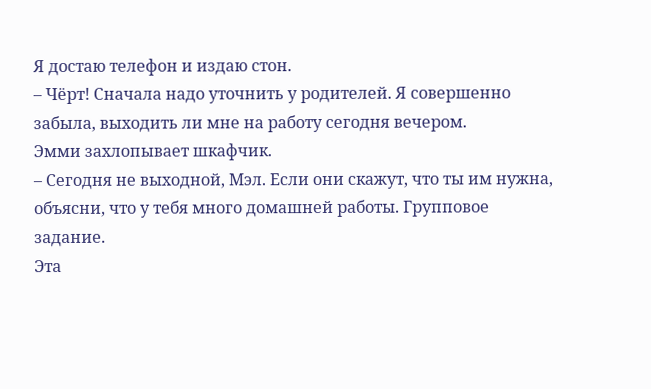Я достаю телефон и издаю стон.
– Чёрт! Сначала надо уточнить у родителей. Я совершенно забыла, выходить ли мне на работу сегодня вечером.
Эмми захлопывает шкафчик.
– Сегодня не выходной, Мэл. Если они скажут, что ты им нужна, объясни, что у тебя много домашней работы. Групповое задание.
Эта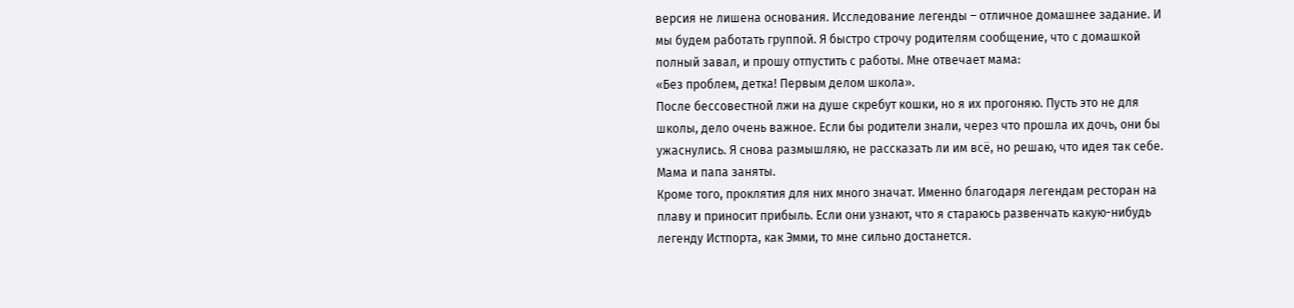версия не лишена основания. Исследование легенды – отличное домашнее задание. И мы будем работать группой. Я быстро строчу родителям сообщение, что с домашкой полный завал, и прошу отпустить с работы. Мне отвечает мама:
«Без проблем, детка! Первым делом школа».
После бессовестной лжи на душе скребут кошки, но я их прогоняю. Пусть это не для школы, дело очень важное. Если бы родители знали, через что прошла их дочь, они бы ужаснулись. Я снова размышляю, не рассказать ли им всё, но решаю, что идея так себе. Мама и папа заняты.
Кроме того, проклятия для них много значат. Именно благодаря легендам ресторан на плаву и приносит прибыль. Если они узнают, что я стараюсь развенчать какую-нибудь легенду Истпорта, как Эмми, то мне сильно достанется.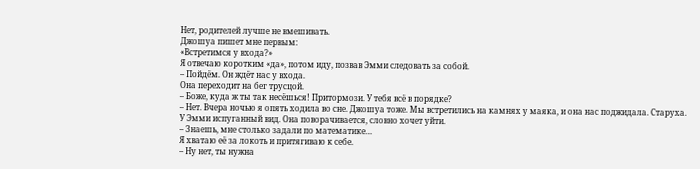Нет, родителей лучше не вмешивать.
Джошуа пишет мне первым:
«Встретимся у входа?»
Я отвечаю коротким «да», потом иду, позвав Эмми следовать за собой.
– Пойдём. Он ждёт нас у входа.
Она переходит на бег трусцой.
– Боже, куда ж ты так несёшься! Притормози. У тебя всё в порядке?
– Нет. Вчера ночью я опять ходила во сне. Джошуа тоже. Мы встретились на камнях у маяка, и она нас поджидала. Старуха.
У Эмми испуганный вид. Она поворачивается, словно хочет уйти.
– Знаешь, мне столько задали по математике…
Я хватаю её за локоть и притягиваю к себе.
– Ну нет, ты нужна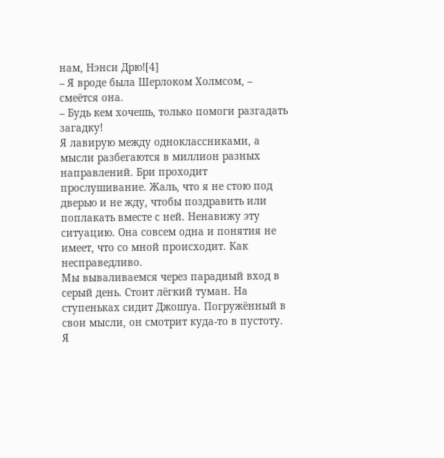нам, Нэнси Дрю![4]
– Я вроде была Шерлоком Холмсом, – смеётся она.
– Будь кем хочешь, только помоги разгадать загадку!
Я лавирую между одноклассниками, а мысли разбегаются в миллион разных направлений. Бри проходит прослушивание. Жаль, что я не стою под дверью и не жду, чтобы поздравить или поплакать вместе с ней. Ненавижу эту ситуацию. Она совсем одна и понятия не имеет, что со мной происходит. Как несправедливо.
Мы вываливаемся через парадный вход в серый день. Стоит лёгкий туман. На ступеньках сидит Джошуа. Погружённый в свои мысли, он смотрит куда-то в пустоту. Я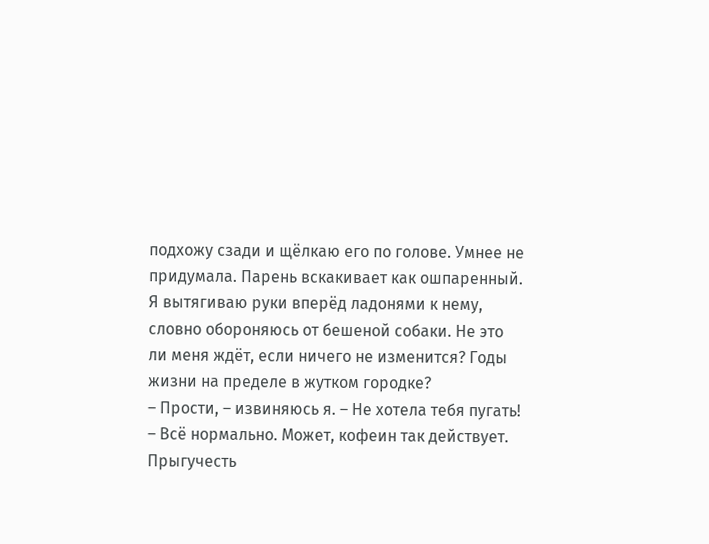подхожу сзади и щёлкаю его по голове. Умнее не придумала. Парень вскакивает как ошпаренный.
Я вытягиваю руки вперёд ладонями к нему, словно обороняюсь от бешеной собаки. Не это ли меня ждёт, если ничего не изменится? Годы жизни на пределе в жутком городке?
– Прости, – извиняюсь я. – Не хотела тебя пугать!
– Всё нормально. Может, кофеин так действует. Прыгучесть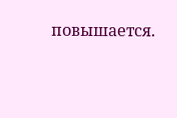повышается.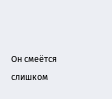Он смеётся слишком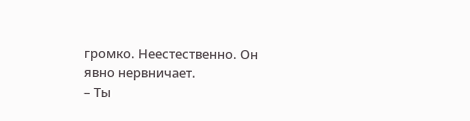громко. Неестественно. Он явно нервничает.
– Ты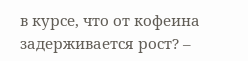в курсе, что от кофеина задерживается рост? –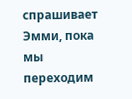спрашивает Эмми, пока мы переходим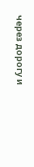через дорогу и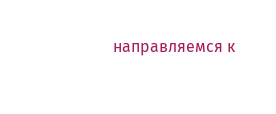направляемся к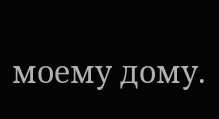моему дому.